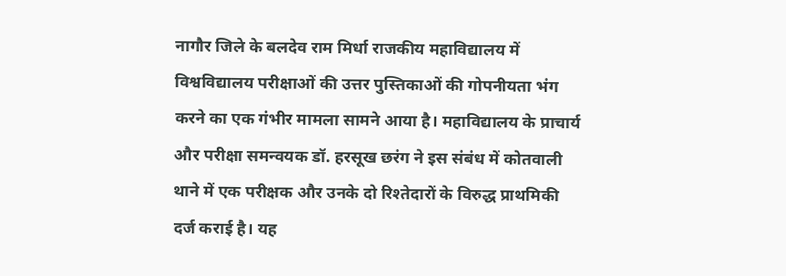नागौर जिले के बलदेव राम मिर्धा राजकीय महाविद्यालय में विश्वविद्यालय परीक्षाओं की उत्तर पुस्तिकाओं की गोपनीयता भंग करने का एक गंभीर मामला सामने आया है। महाविद्यालय के प्राचार्य और परीक्षा समन्वयक डॉ. हरसूख छरंग ने इस संबंध में कोतवाली थाने में एक परीक्षक और उनके दो रिश्तेदारों के विरुद्ध प्राथमिकी दर्ज कराई है। यह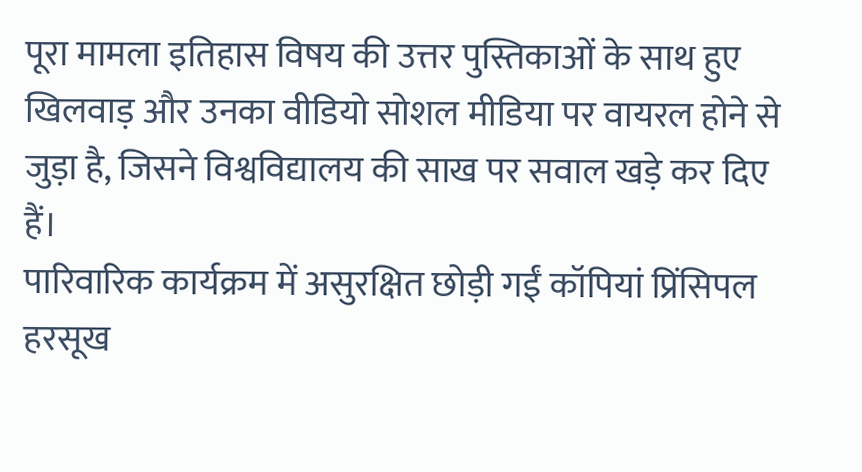पूरा मामला इतिहास विषय की उत्तर पुस्तिकाओं के साथ हुए खिलवाड़ और उनका वीडियो सोशल मीडिया पर वायरल होने से जुड़ा है, जिसने विश्वविद्यालय की साख पर सवाल खड़े कर दिए हैं।
पारिवारिक कार्यक्रम में असुरक्षित छोड़ी गईं कॉपियां प्रिंसिपल हरसूख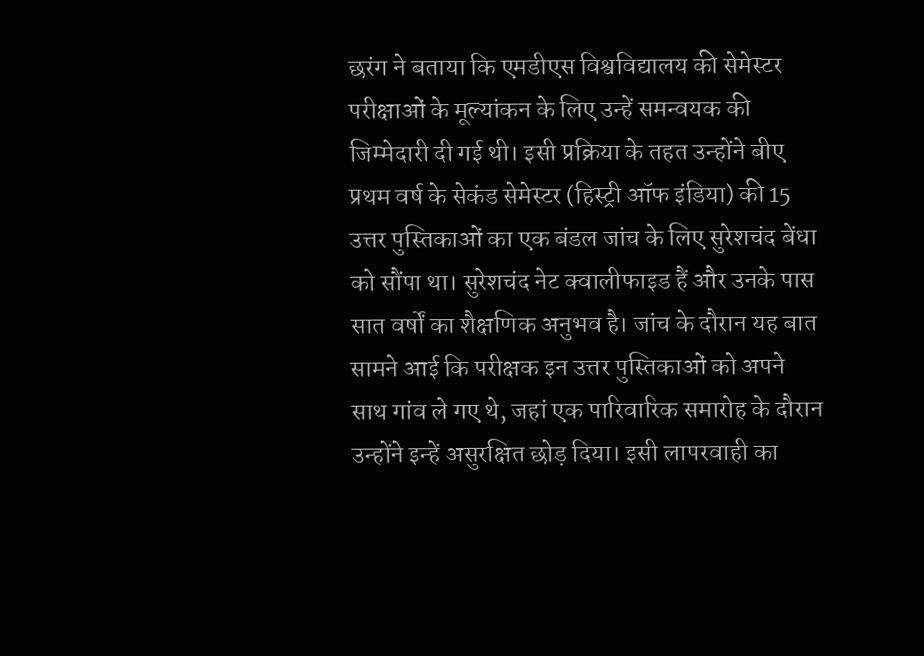छरंग ने बताया कि एमडीएस विश्वविद्यालय की सेमेस्टर परीक्षाओं के मूल्यांकन के लिए उन्हें समन्वयक की जिम्मेदारी दी गई थी। इसी प्रक्रिया के तहत उन्होंने बीए प्रथम वर्ष के सेकंड सेमेस्टर (हिस्ट्री ऑफ इंडिया) की 15 उत्तर पुस्तिकाओं का एक बंडल जांच के लिए सुरेशचंद बेंधा को सौंपा था। सुरेशचंद नेट क्वालीफाइड हैं और उनके पास सात वर्षों का शैक्षणिक अनुभव है। जांच के दौरान यह बात सामने आई कि परीक्षक इन उत्तर पुस्तिकाओं को अपने साथ गांव ले गए थे, जहां एक पारिवारिक समारोह के दौरान उन्होंने इन्हें असुरक्षित छोड़ दिया। इसी लापरवाही का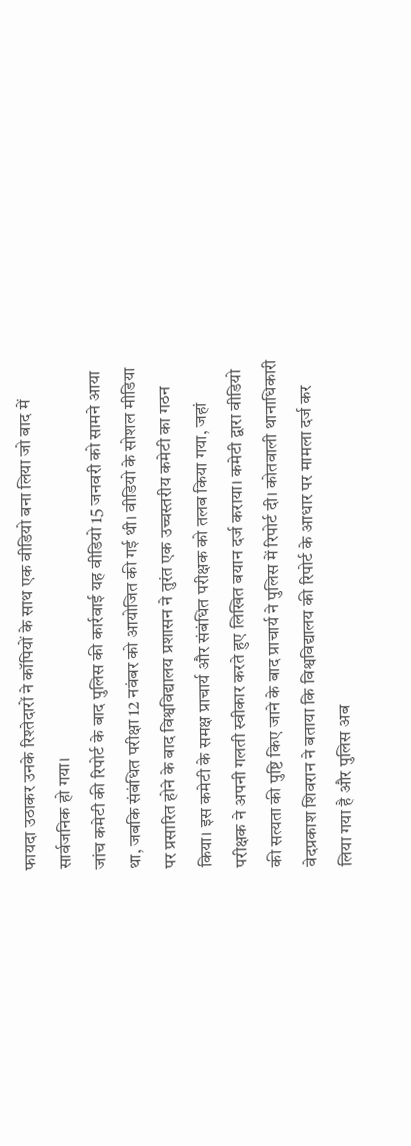फायदा उठाकर उनके रिश्तेदारों ने कॉपियों के साथ एक वीडियो बना लिया जो बाद में सार्वजनिक हो गया।
जांच कमेटी की रिपोर्ट के बाद पुलिस की कार्रवाई यह वीडियो 15 जनवरी को सामने आया था, जबकि संबंधित परीक्षा 12 नवंबर को आयोजित की गई थी। वीडियो के सोशल मीडिया पर प्रसारित होने के बाद विश्वविद्यालय प्रशासन ने तुरंत एक उच्चस्तरीय कमेटी का गठन किया। इस कमेटी के समक्ष प्राचार्य और संबंधित परीक्षक को तलब किया गया, जहां परीक्षक ने अपनी गलती स्वीकार करते हुए लिखित बयान दर्ज कराया। कमेटी द्वारा वीडियो की सत्यता की पुष्टि किए जाने के बाद प्राचार्य ने पुलिस में रिपोर्ट दी। कोतवाली थानाधिकारी वेदप्रकाश शिवरान ने बताया कि विश्वविद्यालय की रिपोर्ट के आधार पर मामला दर्ज कर लिया गया है और पुलिस अब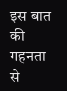इस बात की गहनता से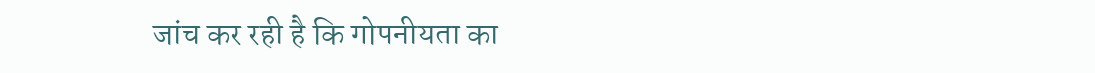जांच कर रही है कि गोपनीयता का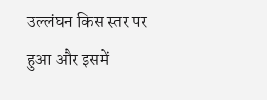उल्लंघन किस स्तर पर हुआ और इसमें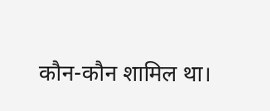कौन-कौन शामिल था।